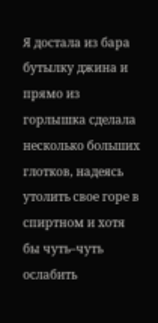Я достала из бара бутылку джина и прямо из горлышка сделала несколько больших глотков, надеясь утолить свое горе в спиртном и хотя бы чуть–чуть ослабить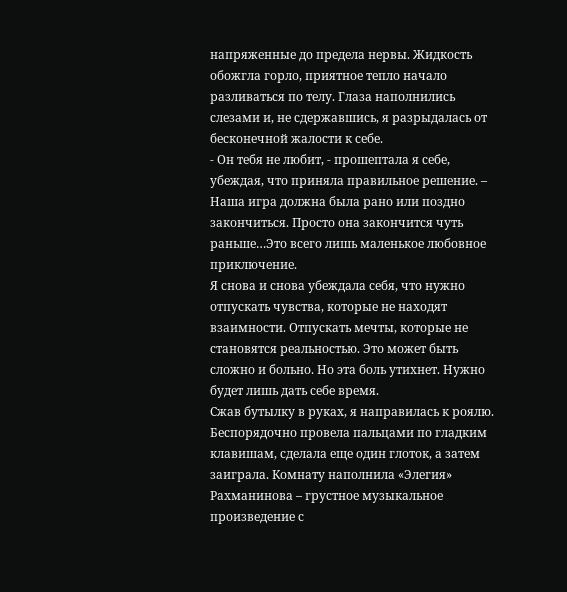напряженные до предела нервы. Жидкость обожгла горло, приятное тепло начало разливаться по телу. Глаза наполнились слезами и, не сдержавшись, я разрыдалась от бесконечной жалости к себе.
- Он тебя не любит, - прошептала я себе, убеждая, что приняла правильное решение. – Наша игра должна была рано или поздно закончиться. Просто она закончится чуть раньше…Это всего лишь маленькое любовное приключение.
Я снова и снова убеждала себя, что нужно отпускать чувства, которые не находят взаимности. Отпускать мечты, которые не становятся реальностью. Это может быть сложно и больно. Но эта боль утихнет. Нужно будет лишь дать себе время.
Сжав бутылку в руках, я направилась к роялю. Беспорядочно провела пальцами по гладким клавишам, сделала еще один глоток, а затем заиграла. Комнату наполнила «Элегия» Рахманинова – грустное музыкальное произведение с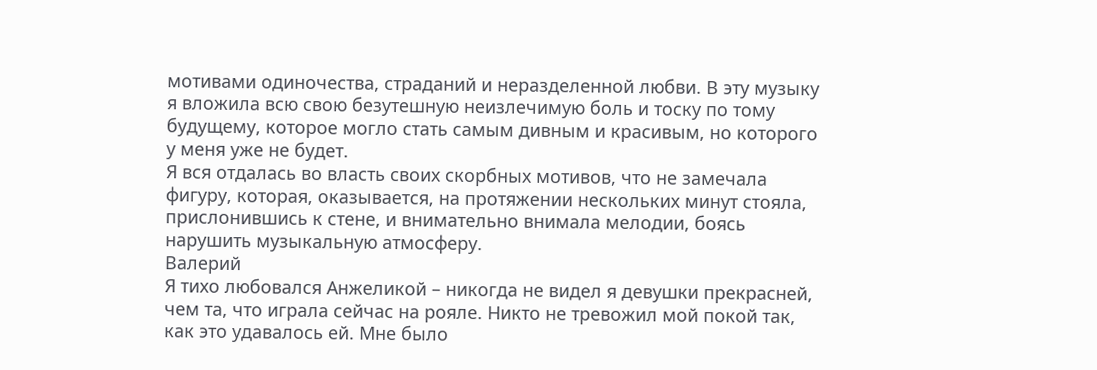мотивами одиночества, страданий и неразделенной любви. В эту музыку я вложила всю свою безутешную неизлечимую боль и тоску по тому будущему, которое могло стать самым дивным и красивым, но которого у меня уже не будет.
Я вся отдалась во власть своих скорбных мотивов, что не замечала фигуру, которая, оказывается, на протяжении нескольких минут стояла, прислонившись к стене, и внимательно внимала мелодии, боясь нарушить музыкальную атмосферу.
Валерий
Я тихо любовался Анжеликой – никогда не видел я девушки прекрасней, чем та, что играла сейчас на рояле. Никто не тревожил мой покой так, как это удавалось ей. Мне было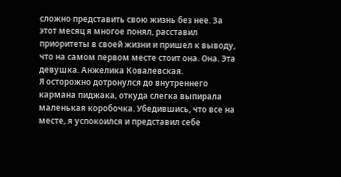сложно представить свою жизнь без нее. За этот месяц я многое понял, расставил приоритеты в своей жизни и пришел к выводу, что на самом первом месте стоит она. Она. Эта девушка. Анжелика Ковалевская.
Я осторожно дотронулся до внутреннего кармана пиджака, откуда слегка выпирала маленькая коробочка. Убедившись, что все на месте, я успокоился и представил себе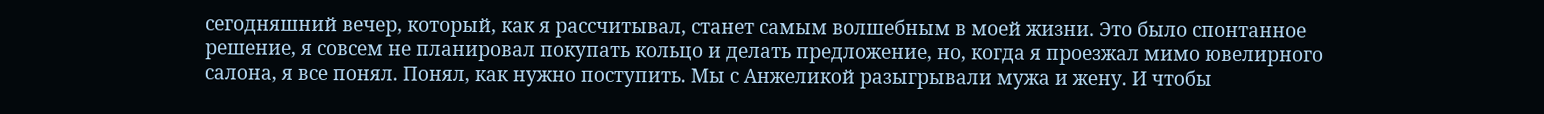сегодняшний вечер, который, как я рассчитывал, станет самым волшебным в моей жизни. Это было спонтанное решение, я совсем не планировал покупать кольцо и делать предложение, но, когда я проезжал мимо ювелирного салона, я все понял. Понял, как нужно поступить. Мы с Анжеликой разыгрывали мужа и жену. И чтобы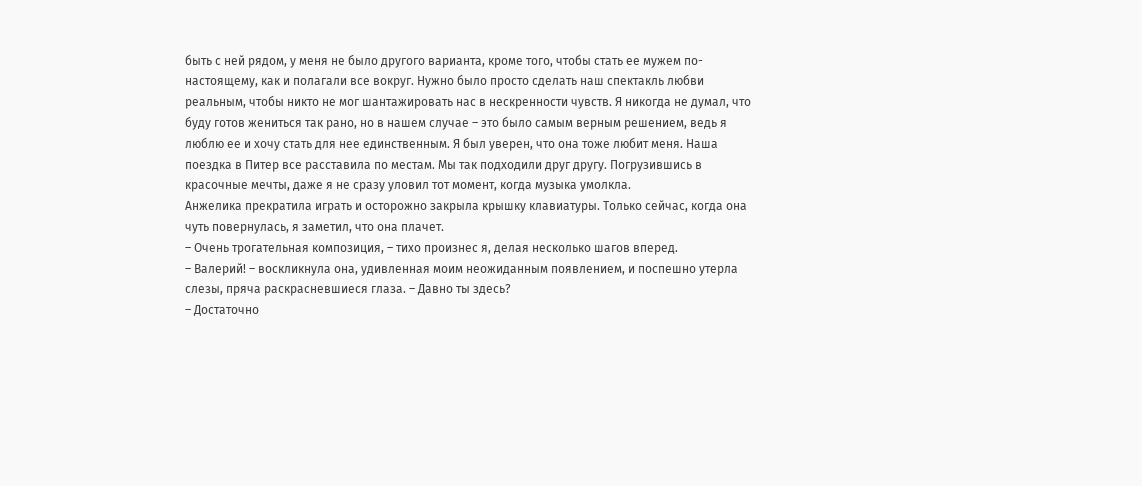быть с ней рядом, у меня не было другого варианта, кроме того, чтобы стать ее мужем по-настоящему, как и полагали все вокруг. Нужно было просто сделать наш спектакль любви реальным, чтобы никто не мог шантажировать нас в нескренности чувств. Я никогда не думал, что буду готов жениться так рано, но в нашем случае – это было самым верным решением, ведь я люблю ее и хочу стать для нее единственным. Я был уверен, что она тоже любит меня. Наша поездка в Питер все расставила по местам. Мы так подходили друг другу. Погрузившись в красочные мечты, даже я не сразу уловил тот момент, когда музыка умолкла.
Анжелика прекратила играть и осторожно закрыла крышку клавиатуры. Только сейчас, когда она чуть повернулась, я заметил, что она плачет.
– Очень трогательная композиция, – тихо произнес я, делая несколько шагов вперед.
– Валерий! – воскликнула она, удивленная моим неожиданным появлением, и поспешно утерла слезы, пряча раскрасневшиеся глаза. – Давно ты здесь?
– Достаточно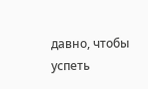давно, чтобы успеть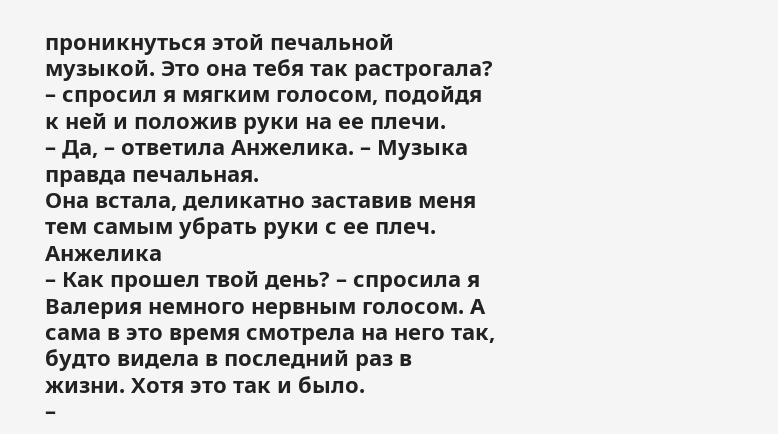проникнуться этой печальной музыкой. Это она тебя так растрогала? – спросил я мягким голосом, подойдя к ней и положив руки на ее плечи.
– Да, – ответила Анжелика. – Музыка правда печальная.
Она встала, деликатно заставив меня тем самым убрать руки с ее плеч.
Анжелика
– Как прошел твой день? – спросила я Валерия немного нервным голосом. А сама в это время смотрела на него так, будто видела в последний раз в жизни. Хотя это так и было.
–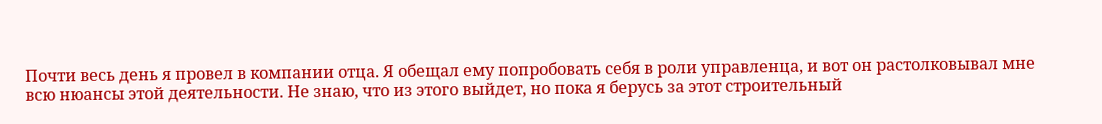Почти весь день я провел в компании отца. Я обещал ему попробовать себя в роли управленца, и вот он растолковывал мне всю нюансы этой деятельности. Не знаю, что из этого выйдет, но пока я берусь за этот строительный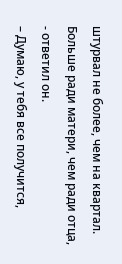штурвал не более, чем на квартал. Больше ради матери, чем ради отца, - ответил он.
– Думаю, у тебя все получится,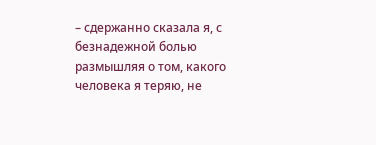– сдержанно сказала я, с безнадежной болью размышляя о том, какого человека я теряю, не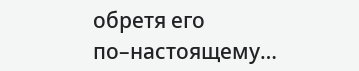обретя его по–настоящему…